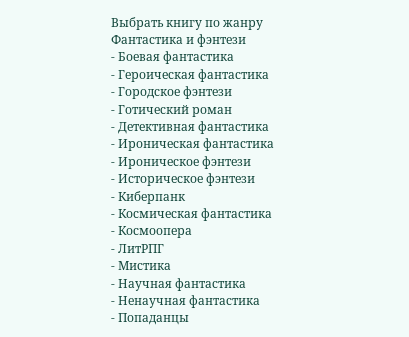Выбрать книгу по жанру
Фантастика и фэнтези
- Боевая фантастика
- Героическая фантастика
- Городское фэнтези
- Готический роман
- Детективная фантастика
- Ироническая фантастика
- Ироническое фэнтези
- Историческое фэнтези
- Киберпанк
- Космическая фантастика
- Космоопера
- ЛитРПГ
- Мистика
- Научная фантастика
- Ненаучная фантастика
- Попаданцы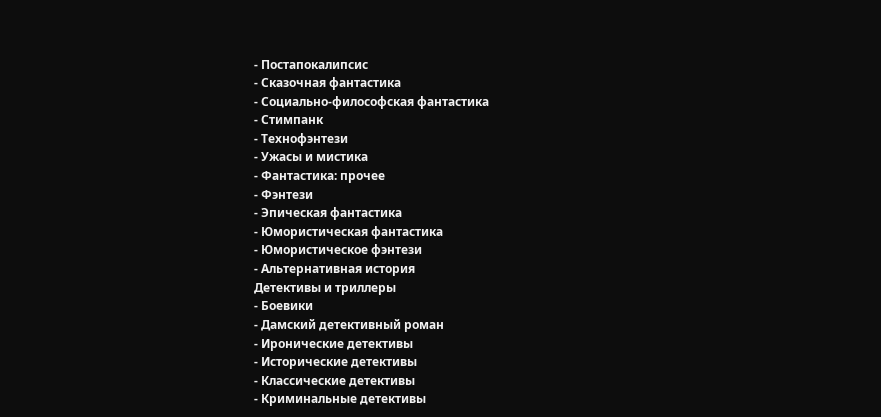- Постапокалипсис
- Сказочная фантастика
- Социально-философская фантастика
- Стимпанк
- Технофэнтези
- Ужасы и мистика
- Фантастика: прочее
- Фэнтези
- Эпическая фантастика
- Юмористическая фантастика
- Юмористическое фэнтези
- Альтернативная история
Детективы и триллеры
- Боевики
- Дамский детективный роман
- Иронические детективы
- Исторические детективы
- Классические детективы
- Криминальные детективы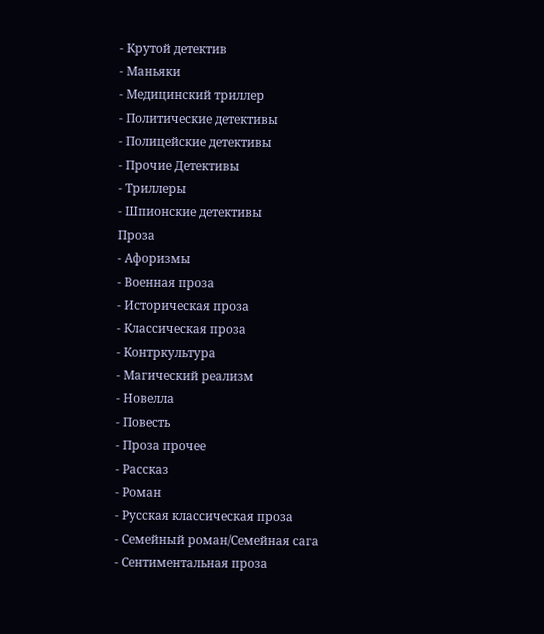- Крутой детектив
- Маньяки
- Медицинский триллер
- Политические детективы
- Полицейские детективы
- Прочие Детективы
- Триллеры
- Шпионские детективы
Проза
- Афоризмы
- Военная проза
- Историческая проза
- Классическая проза
- Контркультура
- Магический реализм
- Новелла
- Повесть
- Проза прочее
- Рассказ
- Роман
- Русская классическая проза
- Семейный роман/Семейная сага
- Сентиментальная проза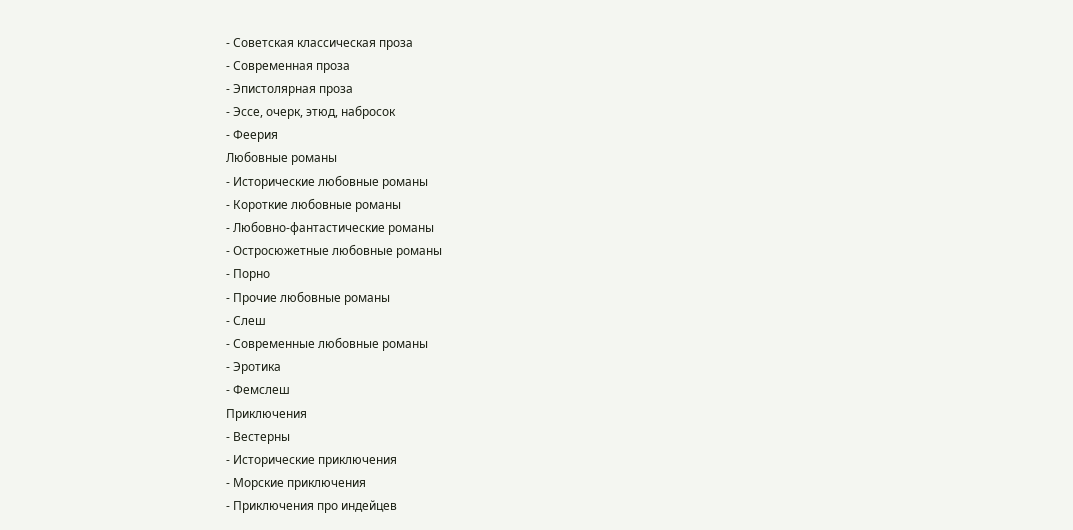- Советская классическая проза
- Современная проза
- Эпистолярная проза
- Эссе, очерк, этюд, набросок
- Феерия
Любовные романы
- Исторические любовные романы
- Короткие любовные романы
- Любовно-фантастические романы
- Остросюжетные любовные романы
- Порно
- Прочие любовные романы
- Слеш
- Современные любовные романы
- Эротика
- Фемслеш
Приключения
- Вестерны
- Исторические приключения
- Морские приключения
- Приключения про индейцев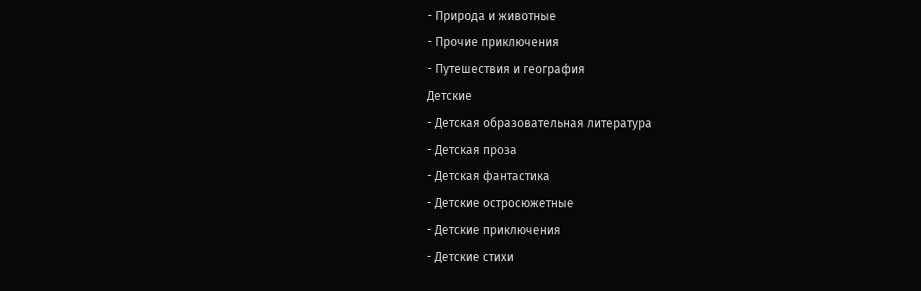- Природа и животные
- Прочие приключения
- Путешествия и география
Детские
- Детская образовательная литература
- Детская проза
- Детская фантастика
- Детские остросюжетные
- Детские приключения
- Детские стихи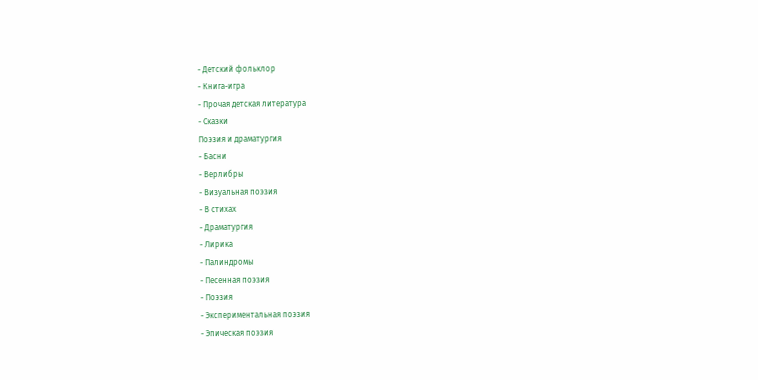- Детский фольклор
- Книга-игра
- Прочая детская литература
- Сказки
Поэзия и драматургия
- Басни
- Верлибры
- Визуальная поэзия
- В стихах
- Драматургия
- Лирика
- Палиндромы
- Песенная поэзия
- Поэзия
- Экспериментальная поэзия
- Эпическая поэзия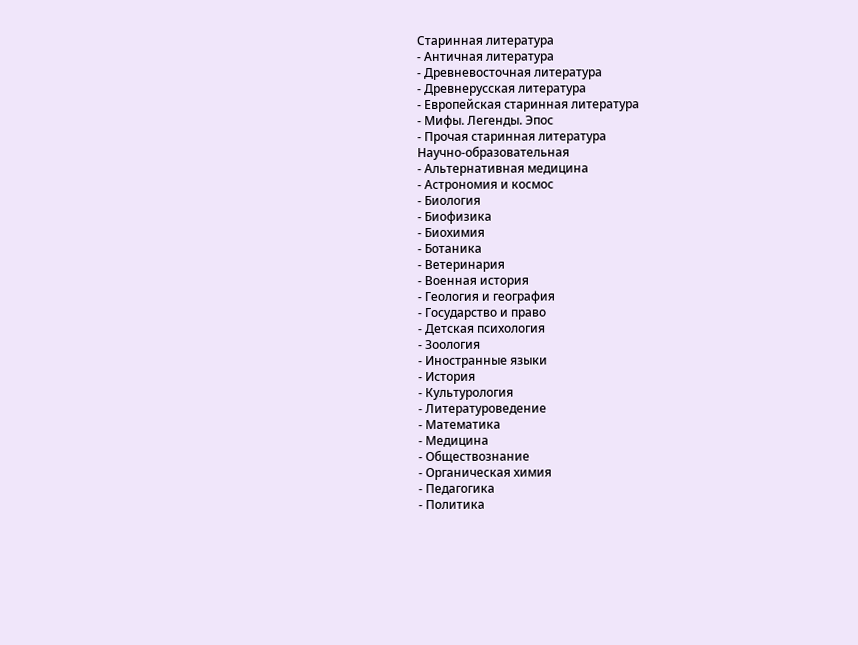Старинная литература
- Античная литература
- Древневосточная литература
- Древнерусская литература
- Европейская старинная литература
- Мифы. Легенды. Эпос
- Прочая старинная литература
Научно-образовательная
- Альтернативная медицина
- Астрономия и космос
- Биология
- Биофизика
- Биохимия
- Ботаника
- Ветеринария
- Военная история
- Геология и география
- Государство и право
- Детская психология
- Зоология
- Иностранные языки
- История
- Культурология
- Литературоведение
- Математика
- Медицина
- Обществознание
- Органическая химия
- Педагогика
- Политика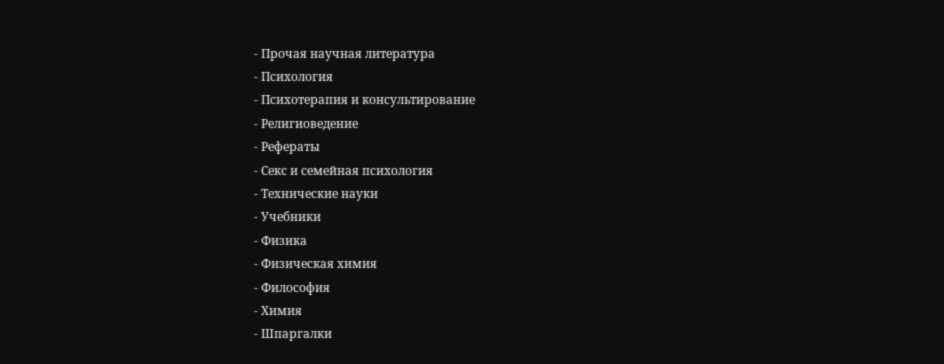- Прочая научная литература
- Психология
- Психотерапия и консультирование
- Религиоведение
- Рефераты
- Секс и семейная психология
- Технические науки
- Учебники
- Физика
- Физическая химия
- Философия
- Химия
- Шпаргалки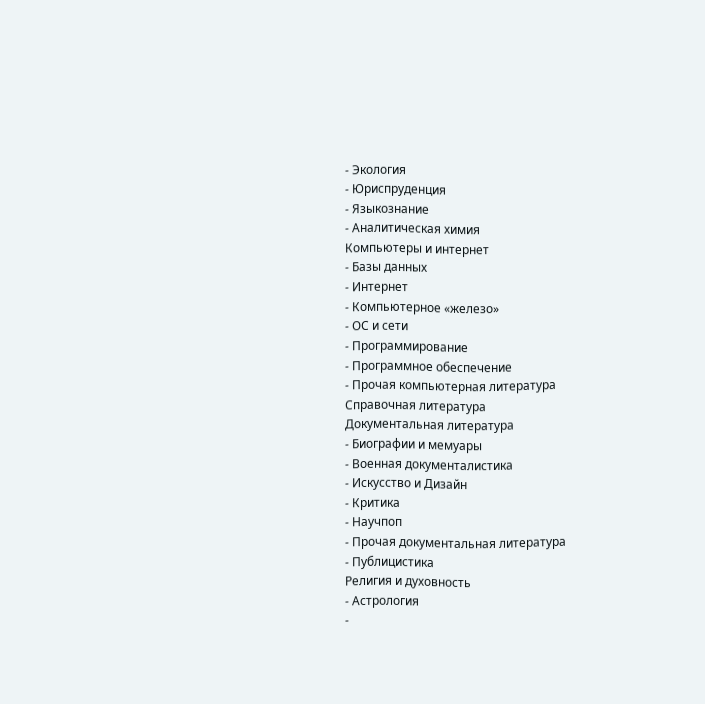- Экология
- Юриспруденция
- Языкознание
- Аналитическая химия
Компьютеры и интернет
- Базы данных
- Интернет
- Компьютерное «железо»
- ОС и сети
- Программирование
- Программное обеспечение
- Прочая компьютерная литература
Справочная литература
Документальная литература
- Биографии и мемуары
- Военная документалистика
- Искусство и Дизайн
- Критика
- Научпоп
- Прочая документальная литература
- Публицистика
Религия и духовность
- Астрология
-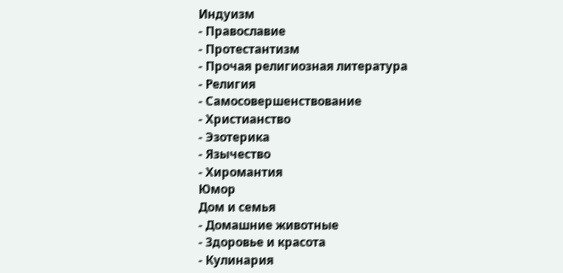Индуизм
- Православие
- Протестантизм
- Прочая религиозная литература
- Религия
- Самосовершенствование
- Христианство
- Эзотерика
- Язычество
- Хиромантия
Юмор
Дом и семья
- Домашние животные
- Здоровье и красота
- Кулинария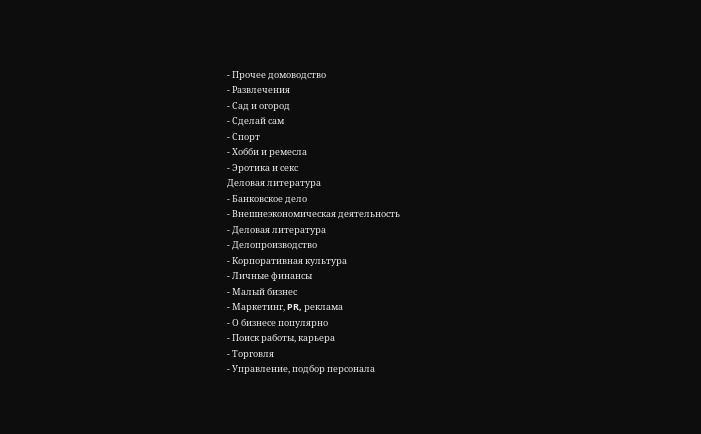- Прочее домоводство
- Развлечения
- Сад и огород
- Сделай сам
- Спорт
- Хобби и ремесла
- Эротика и секс
Деловая литература
- Банковское дело
- Внешнеэкономическая деятельность
- Деловая литература
- Делопроизводство
- Корпоративная культура
- Личные финансы
- Малый бизнес
- Маркетинг, PR, реклама
- О бизнесе популярно
- Поиск работы, карьера
- Торговля
- Управление, подбор персонала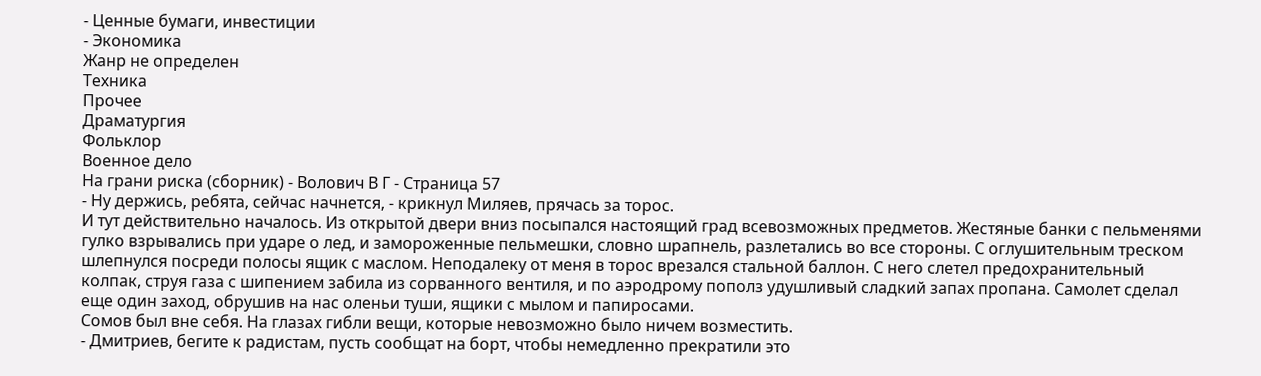- Ценные бумаги, инвестиции
- Экономика
Жанр не определен
Техника
Прочее
Драматургия
Фольклор
Военное дело
На грани риска (сборник) - Волович В Г - Страница 57
- Ну держись, ребята, сейчас начнется, - крикнул Миляев, прячась за торос.
И тут действительно началось. Из открытой двери вниз посыпался настоящий град всевозможных предметов. Жестяные банки с пельменями гулко взрывались при ударе о лед, и замороженные пельмешки, словно шрапнель, разлетались во все стороны. С оглушительным треском шлепнулся посреди полосы ящик с маслом. Неподалеку от меня в торос врезался стальной баллон. С него слетел предохранительный колпак, струя газа с шипением забила из сорванного вентиля, и по аэродрому пополз удушливый сладкий запах пропана. Самолет сделал еще один заход, обрушив на нас оленьи туши, ящики с мылом и папиросами.
Сомов был вне себя. На глазах гибли вещи, которые невозможно было ничем возместить.
- Дмитриев, бегите к радистам, пусть сообщат на борт, чтобы немедленно прекратили это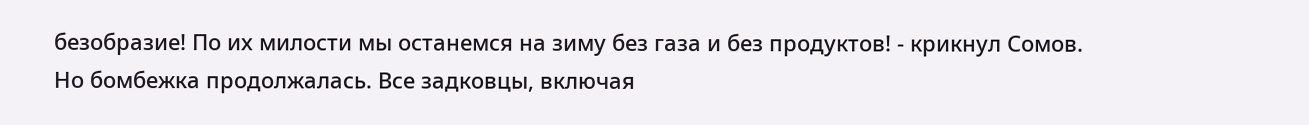безобразие! По их милости мы останемся на зиму без газа и без продуктов! - крикнул Сомов.
Но бомбежка продолжалась. Все задковцы, включая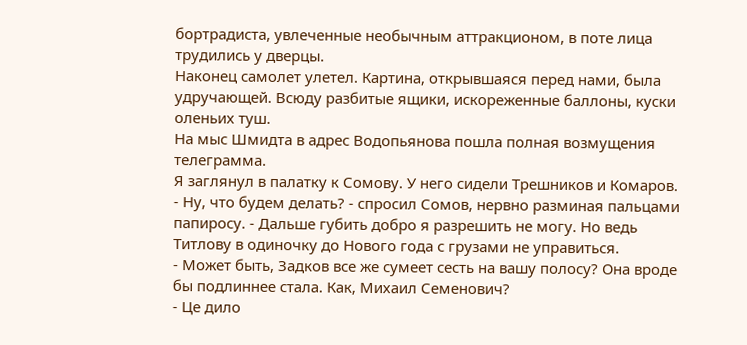бортрадиста, увлеченные необычным аттракционом, в поте лица трудились у дверцы.
Наконец самолет улетел. Картина, открывшаяся перед нами, была удручающей. Всюду разбитые ящики, искореженные баллоны, куски оленьих туш.
На мыс Шмидта в адрес Водопьянова пошла полная возмущения телеграмма.
Я заглянул в палатку к Сомову. У него сидели Трешников и Комаров.
- Ну, что будем делать? - спросил Сомов, нервно разминая пальцами папиросу. - Дальше губить добро я разрешить не могу. Но ведь Титлову в одиночку до Нового года с грузами не управиться.
- Может быть, Задков все же сумеет сесть на вашу полосу? Она вроде бы подлиннее стала. Как, Михаил Семенович?
- Це дило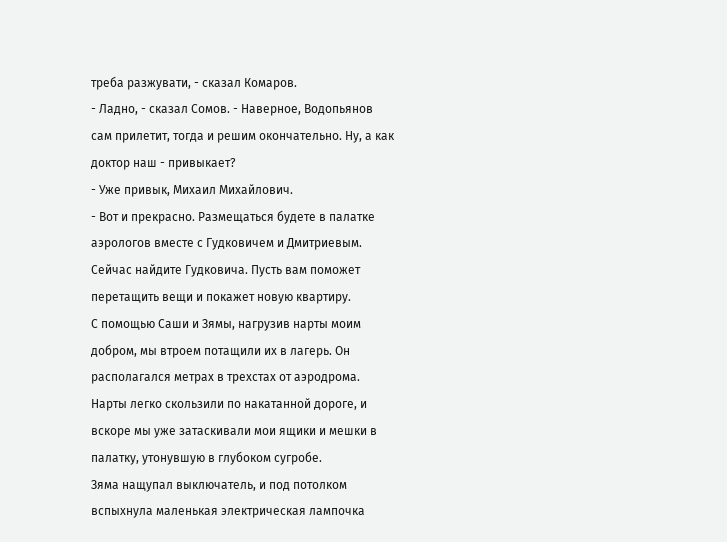треба разжувати, - сказал Комаров.
- Ладно, - сказал Сомов. - Наверное, Водопьянов сам прилетит, тогда и решим окончательно. Ну, а как доктор наш - привыкает?
- Уже привык, Михаил Михайлович.
- Вот и прекрасно. Размещаться будете в палатке аэрологов вместе с Гудковичем и Дмитриевым. Сейчас найдите Гудковича. Пусть вам поможет перетащить вещи и покажет новую квартиру.
С помощью Саши и Зямы, нагрузив нарты моим добром, мы втроем потащили их в лагерь. Он располагался метрах в трехстах от аэродрома. Нарты легко скользили по накатанной дороге, и вскоре мы уже затаскивали мои ящики и мешки в палатку, утонувшую в глубоком сугробе.
Зяма нащупал выключатель, и под потолком вспыхнула маленькая электрическая лампочка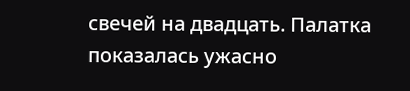свечей на двадцать. Палатка показалась ужасно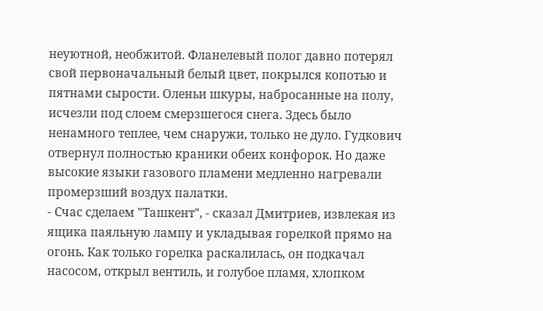неуютной, необжитой. Фланелевый полог давно потерял свой первоначальный белый цвет, покрылся копотью и пятнами сырости. Оленьи шкуры, набросанные на полу, исчезли под слоем смерзшегося снега. Здесь было ненамного теплее, чем снаружи, только не дуло. Гудкович отвернул полностью краники обеих конфорок. Но даже высокие языки газового пламени медленно нагревали промерзший воздух палатки.
- Счас сделаем "Ташкент", - сказал Дмитриев, извлекая из ящика паяльную лампу и укладывая горелкой прямо на огонь. Как только горелка раскалилась, он подкачал насосом, открыл вентиль, и голубое пламя, хлопком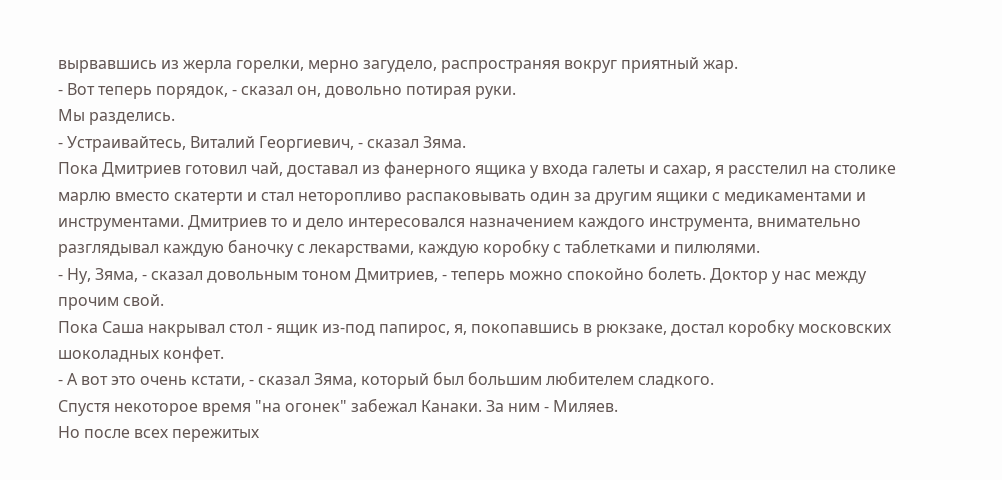вырвавшись из жерла горелки, мерно загудело, распространяя вокруг приятный жар.
- Вот теперь порядок, - сказал он, довольно потирая руки.
Мы разделись.
- Устраивайтесь, Виталий Георгиевич, - сказал Зяма.
Пока Дмитриев готовил чай, доставал из фанерного ящика у входа галеты и сахар, я расстелил на столике марлю вместо скатерти и стал неторопливо распаковывать один за другим ящики с медикаментами и инструментами. Дмитриев то и дело интересовался назначением каждого инструмента, внимательно разглядывал каждую баночку с лекарствами, каждую коробку с таблетками и пилюлями.
- Ну, Зяма, - сказал довольным тоном Дмитриев, - теперь можно спокойно болеть. Доктор у нас между прочим свой.
Пока Саша накрывал стол - ящик из-под папирос, я, покопавшись в рюкзаке, достал коробку московских шоколадных конфет.
- А вот это очень кстати, - сказал Зяма, который был большим любителем сладкого.
Спустя некоторое время "на огонек" забежал Канаки. За ним - Миляев.
Но после всех пережитых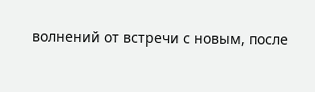волнений от встречи с новым, после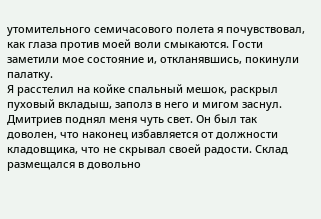утомительного семичасового полета я почувствовал, как глаза против моей воли смыкаются. Гости заметили мое состояние и, откланявшись, покинули палатку.
Я расстелил на койке спальный мешок, раскрыл пуховый вкладыш, заполз в него и мигом заснул.
Дмитриев поднял меня чуть свет. Он был так доволен, что наконец избавляется от должности кладовщика, что не скрывал своей радости. Склад размещался в довольно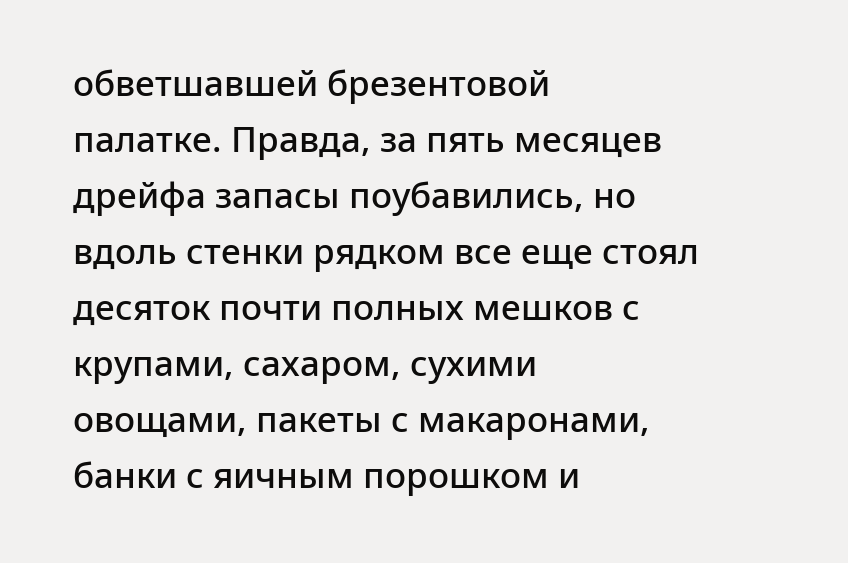обветшавшей брезентовой палатке. Правда, за пять месяцев дрейфа запасы поубавились, но вдоль стенки рядком все еще стоял десяток почти полных мешков с крупами, сахаром, сухими овощами, пакеты с макаронами, банки с яичным порошком и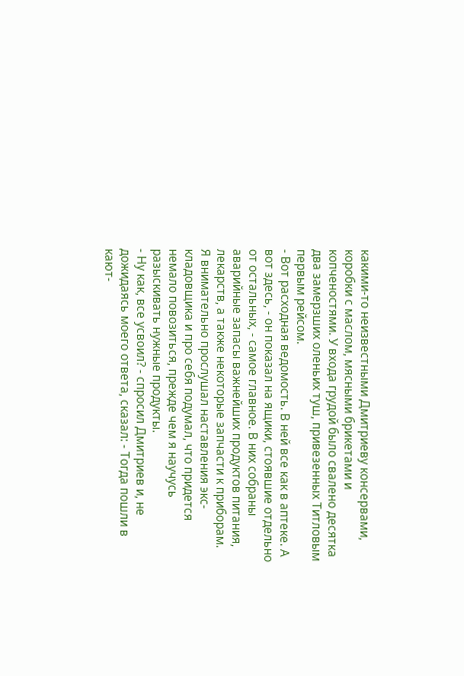какими-то неизвестными Дмитриеву консервами, коробки с маслом, мясными брикетами и копченостями. У входа грудой было свалено десятка два замерзших оленьих туш, привезенных Титловым первым рейсом.
- Вот расходная ведомость. В ней все как в аптеке. А вот здесь, - он показал на ящики, стоявшие отдельно от остальных, - самое главное. В них собраны аварийные запасы важнейших продуктов питания, лекарств, а также некоторые запчасти к приборам.
Я внимательно прослушал наставления экс-кладовщика и про себя подумал, что придется немало повозиться, прежде чем я научусь разыскивать нужные продукты.
- Ну как, все усвоил? - спросил Дмитриев и, не дожидаясь моего ответа, сказал: - Тогда пошли в кают-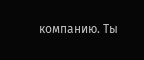компанию. Ты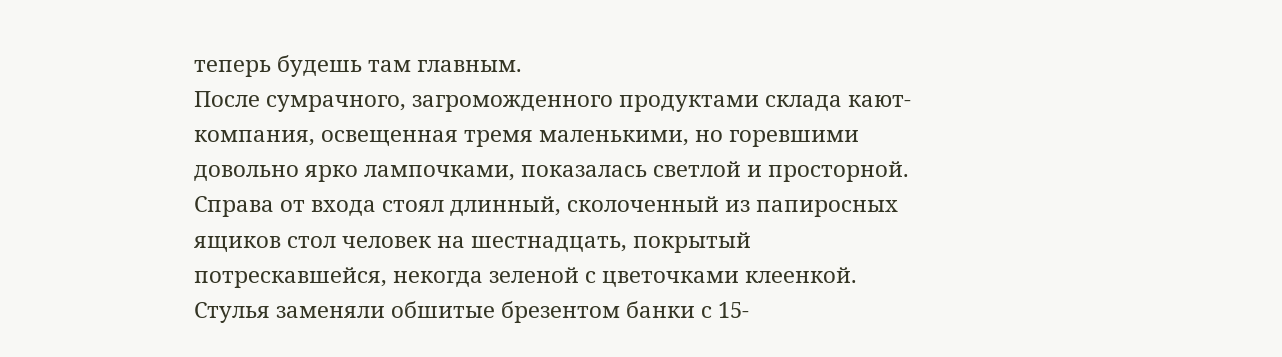теперь будешь там главным.
После сумрачного, загроможденного продуктами склада кают-компания, освещенная тремя маленькими, но горевшими довольно ярко лампочками, показалась светлой и просторной. Справа от входа стоял длинный, сколоченный из папиросных ящиков стол человек на шестнадцать, покрытый потрескавшейся, некогда зеленой с цветочками клеенкой. Стулья заменяли обшитые брезентом банки с 15-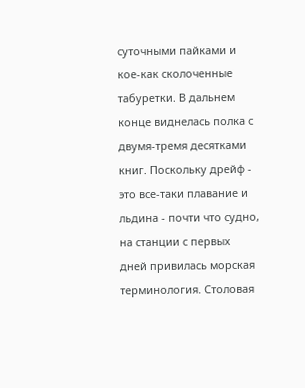суточными пайками и кое-как сколоченные табуретки. В дальнем конце виднелась полка с двумя-тремя десятками книг. Поскольку дрейф - это все-таки плавание и льдина - почти что судно, на станции с первых дней привилась морская терминология. Столовая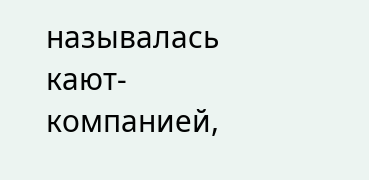называлась кают-компанией,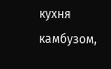кухня камбузом,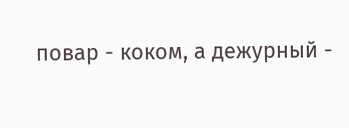повар - коком, а дежурный -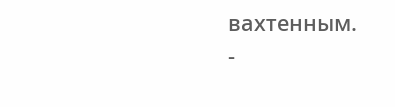вахтенным.
-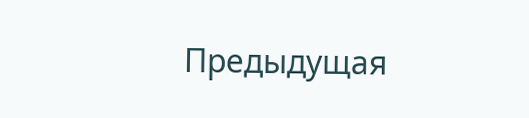Предыдущая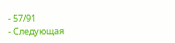- 57/91
- Следующая